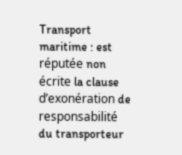Transport maritime : est réputée non écrite la clause d’exonération de responsabilité du transporteur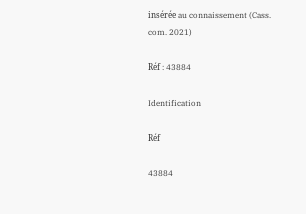insérée au connaissement (Cass. com. 2021)

Réf : 43884

Identification

Réf

43884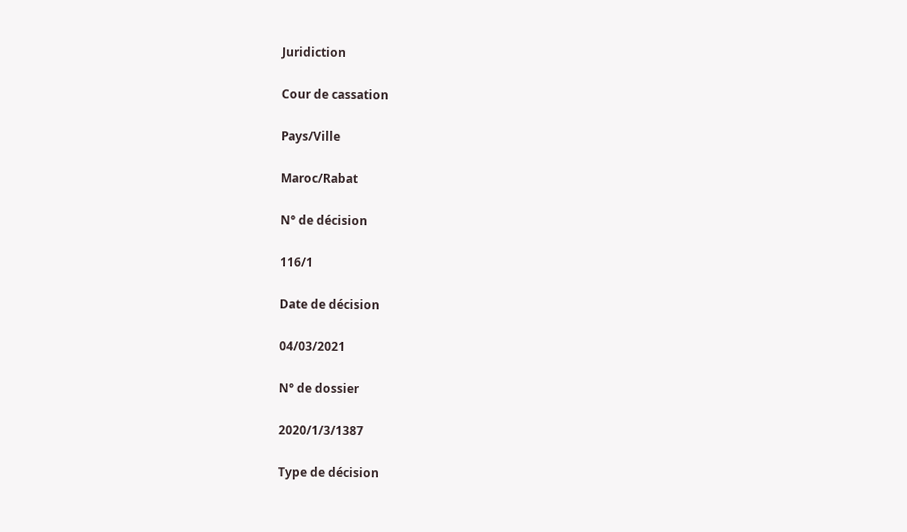Juridiction

Cour de cassation

Pays/Ville

Maroc/Rabat

N° de décision

116/1

Date de décision

04/03/2021

N° de dossier

2020/1/3/1387

Type de décision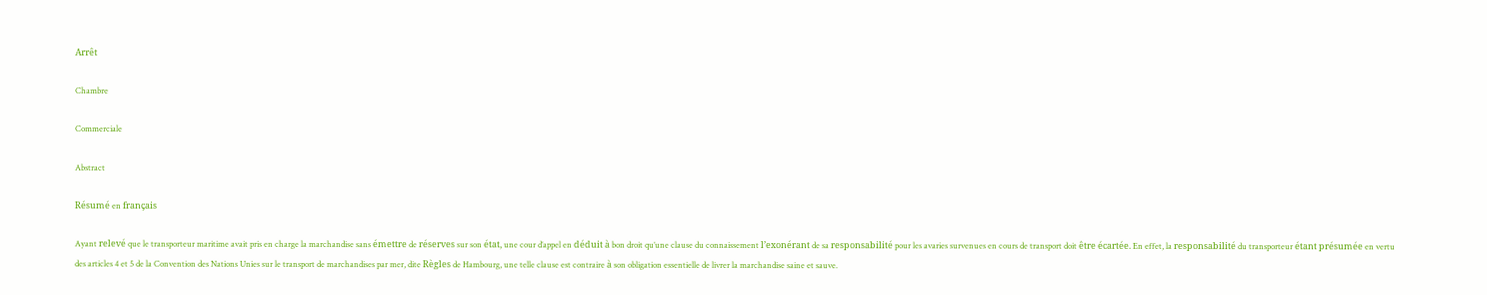Arrêt

Chambre

Commerciale

Abstract

Résumé en français

Ayant relevé que le transporteur maritime avait pris en charge la marchandise sans émettre de réserves sur son état, une cour d’appel en déduit à bon droit qu’une clause du connaissement l’exonérant de sa responsabilité pour les avaries survenues en cours de transport doit être écartée. En effet, la responsabilité du transporteur étant présumée en vertu des articles 4 et 5 de la Convention des Nations Unies sur le transport de marchandises par mer, dite Règles de Hambourg, une telle clause est contraire à son obligation essentielle de livrer la marchandise saine et sauve.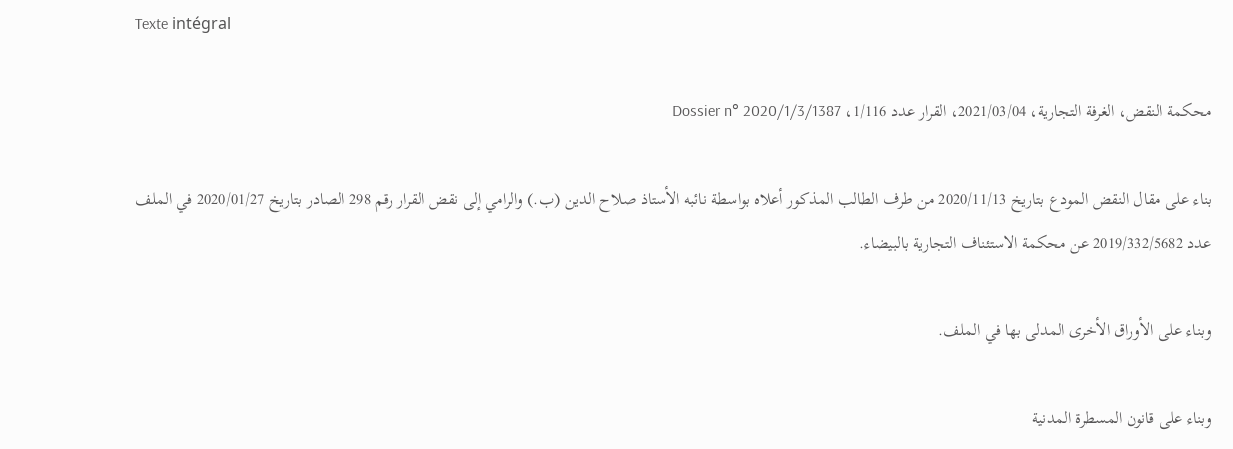Texte intégral

محكمة النقض، الغرفة التجارية، 2021/03/04، القرار عدد 1/116، Dossier n° 2020/1/3/1387

بناء على مقال النقض المودع بتاريخ 2020/11/13 من طرف الطالب المذكور أعلاه بواسطة نائبه الأستاذ صلاح الدين (ب.) والرامي إلى نقض القرار رقم 298 الصادر بتاريخ 2020/01/27 في الملف عدد 2019/332/5682 عن محكمة الاستئناف التجارية بالبيضاء.

وبناء على الأوراق الأخرى المدلى بها في الملف.

وبناء على قانون المسطرة المدنية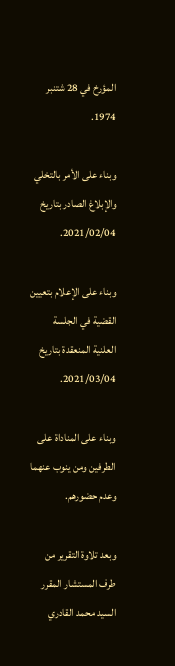المؤرخ في 28 شتنبر 1974.

وبناء على الأمر بالتخلي والإبلاغ الصادر بتاريخ 2021/02/04.

وبناء على الإعلام بتعيين القضية في الجلسة العلنية المنعقدة بتاريخ 2021/03/04.

وبناء على المناداة على الطرفين ومن ينوب عنهما وعدم حضورهم.

وبعد تلاوة التقرير من طرف المستشار المقرر السيد محمد القادري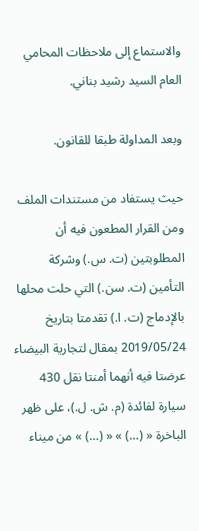والاستماع إلى ملاحظات المحامي العام السيد رشيد بناني.

وبعد المداولة طبقا للقانون.

حيث يستفاد من مستندات الملف ومن القرار المطعون فيه أن المطلوبتين (ت. س.) وشركة التأمين (ت. سن.) التي حلت محلها بالإدماج (ت. ا.) تقدمتا بتاريخ 2019/05/24 بمقال لتجارية البيضاء عرضتا فيه أنهما أمنتا نقل 430 سيارة لفائدة (م. ش. ل.)، على ظهر الباخرة « (…) » « (…) » من ميناء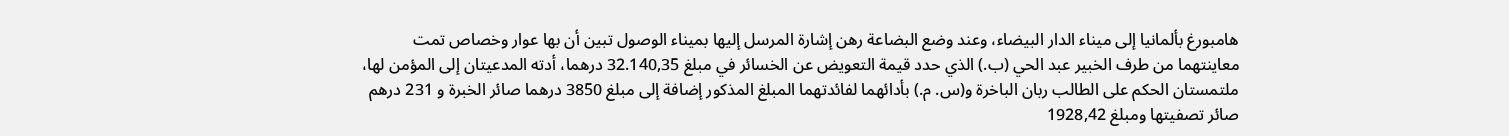هامبورغ بألمانيا إلى ميناء الدار البيضاء، وعند وضع البضاعة رهن إشارة المرسل إليها بميناء الوصول تبين أن بها عوار وخصاص تمت معاينتهما من طرف الخبير عبد الحي (ب.) الذي حدد قيمة التعويض عن الخسائر في مبلغ 32.140,35 درهما، أدته المدعيتان إلى المؤمن لها، ملتمستان الحكم على الطالب ربان الباخرة و(س. م.) بأدائهما لفائدتهما المبلغ المذكور إضافة إلى مبلغ 3850 درهما صائر الخبرة و 231 درهم صائر تصفيتها ومبلغ 1928,42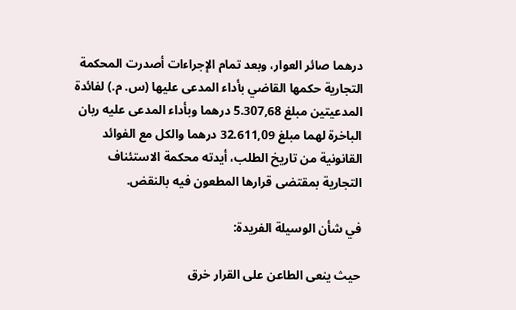درهما صائر العوار، وبعد تمام الإجراءات أصدرت المحكمة التجارية حكمها القاضي بأداء المدعى عليها (س. م.) لفائدة المدعيتين مبلغ 5.307,68 درهما وبأداء المدعى عليه ربان الباخرة لهما مبلغ 32.611,09 درهما والكل مع الفوائد القانونية من تاريخ الطلب، أيدته محكمة الاستئناف التجارية بمقتضى قرارها المطعون فيه بالنقض.

في شأن الوسيلة الفريدة:

حيث ينعى الطاعن على القرار خرق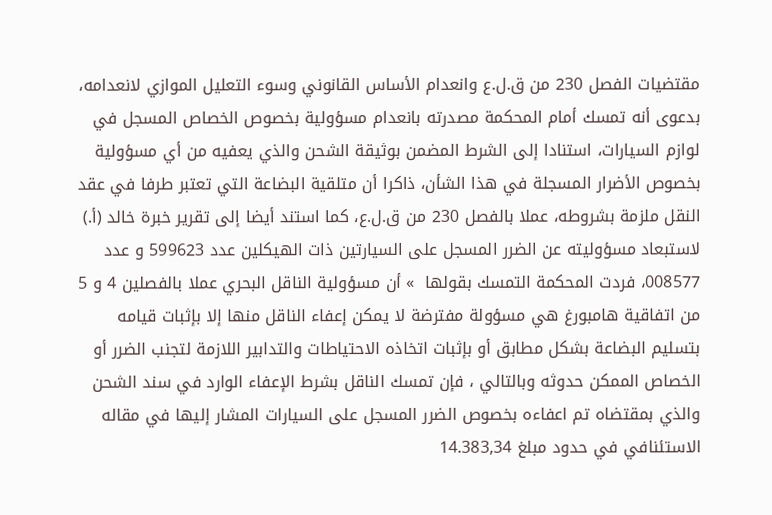مقتضيات الفصل 230 من ق.ل.ع وانعدام الأساس القانوني وسوء التعليل الموازي لانعدامه، بدعوى أنه تمسك أمام المحكمة مصدرته بانعدام مسؤولية بخصوص الخصاص المسجل في لوازم السيارات، استنادا إلى الشرط المضمن بوثيقة الشحن والذي يعفيه من أي مسؤولية بخصوص الأضرار المسجلة في هذا الشأن، ذاكرا أن متلقية البضاعة التي تعتبر طرفا في عقد النقل ملزمة بشروطه، عملا بالفصل 230 من ق.ل.ع، كما استند أيضا إلى تقرير خبرة خالد (أ.) لاستبعاد مسؤوليته عن الضرر المسجل على السيارتين ذات الهيكلين عدد 599623 و عدد 008577، فردت المحكمة التمسك بقولها  » أن مسؤولية الناقل البحري عملا بالفصلين 4 و 5 من اتفاقية هامبورغ هي مسؤولة مفترضة لا يمكن إعفاء الناقل منها إلا بإثبات قيامه بتسليم البضاعة بشكل مطابق أو بإثبات اتخاذه الاحتياطات والتدابير اللازمة لتجنب الضرر أو الخصاص الممكن حدوثه وبالتالي ، فإن تمسك الناقل بشرط الإعفاء الوارد في سند الشحن والذي بمقتضاه تم اعفاءه بخصوص الضرر المسجل على السيارات المشار إليها في مقاله الاستئنافي في حدود مبلغ 14.383,34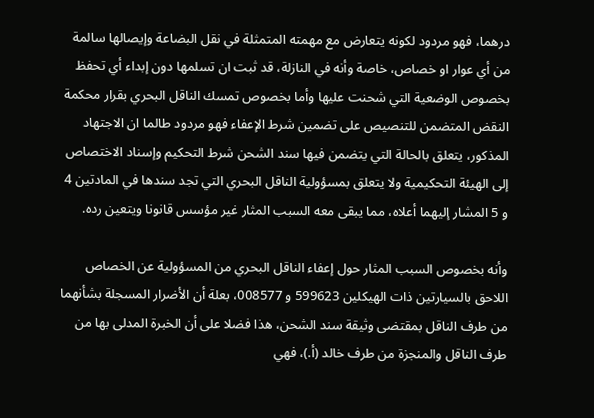درهما، فهو مردود لكونه يتعارض مع مهمته المتمثلة في نقل البضاعة وإيصالها سالمة من أي عوار او خصاص، خاصة وأنه في النازلة، قد ثبت ان تسلمها دون إبداء أي تحفظ بخصوص الوضعية التي شحنت عليها وأما بخصوص تمسك الناقل البحري بقرار محكمة النقض المتضمن للتنصيص على تضمين شرط الإعفاء فهو مردود طالما ان الاجتهاد المذكور، يتعلق بالحالة التي يتضمن فيها سند الشحن شرط التحكيم وإسناد الاختصاص إلى الهيئة التحكيمية ولا يتعلق بمسؤولية الناقل البحري التي تجد سندها في المادتين 4 و 5 المشار إليهما أعلاه، مما يبقى معه السبب المثار غير مؤسس قانونا ويتعين رده.

وأنه بخصوص السبب المثار حول إعفاء الناقل البحري من المسؤولية عن الخصاص اللاحق بالسيارتين ذات الهيكلين 599623 و 008577، بعلة أن الأضرار المسجلة بشأنهما من طرف الناقل بمقتضى وثيقة سند الشحن، هذا فضلا على أن الخبرة المدلى بها من طرف الناقل والمنجزة من طرف خالد (أ.)، فهي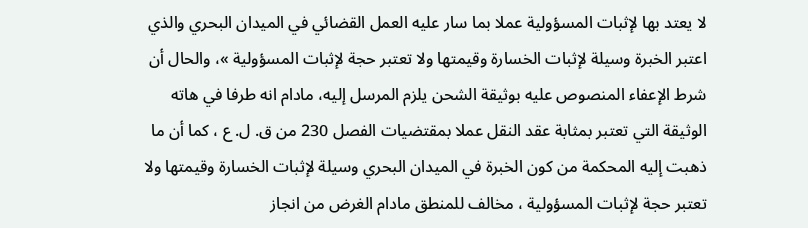لا يعتد بها لإثبات المسؤولية عملا بما سار عليه العمل القضائي في الميدان البحري والذي اعتبر الخبرة وسيلة لإثبات الخسارة وقيمتها ولا تعتبر حجة لإثبات المسؤولية »، والحال أن شرط الإعفاء المنصوص عليه بوثيقة الشحن يلزم المرسل إليه، مادام انه طرفا في هاته الوثيقة التي تعتبر بمثابة عقد النقل عملا بمقتضيات الفصل 230 من ق. ل. ع ، كما أن ما ذهبت إليه المحكمة من كون الخبرة في الميدان البحري وسيلة لإثبات الخسارة وقيمتها ولا تعتبر حجة لإثبات المسؤولية ، مخالف للمنطق مادام الغرض من انجاز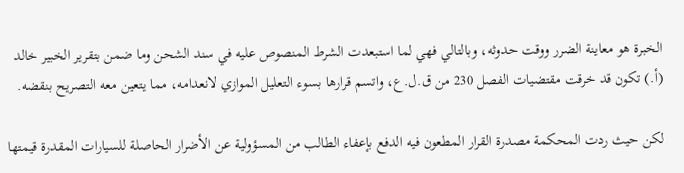الخبرة هو معاينة الضرر ووقت حدوثه، وبالتالي فهي لما استبعدت الشرط المنصوص عليه في سند الشحن وما ضمن بتقرير الخبير خالد (أ.) تكون قد خرقت مقتضيات الفصل 230 من ق.ل.ع، واتسم قرارها بسوء التعليل الموازي لانعدامه، مما يتعين معه التصريح بنقضه.

لكن حيث ردت المحكمة مصدرة القرار المطعون فيه الدفع بإعفاء الطالب من المسؤولية عن الأضرار الحاصلة للسيارات المقدرة قيمتها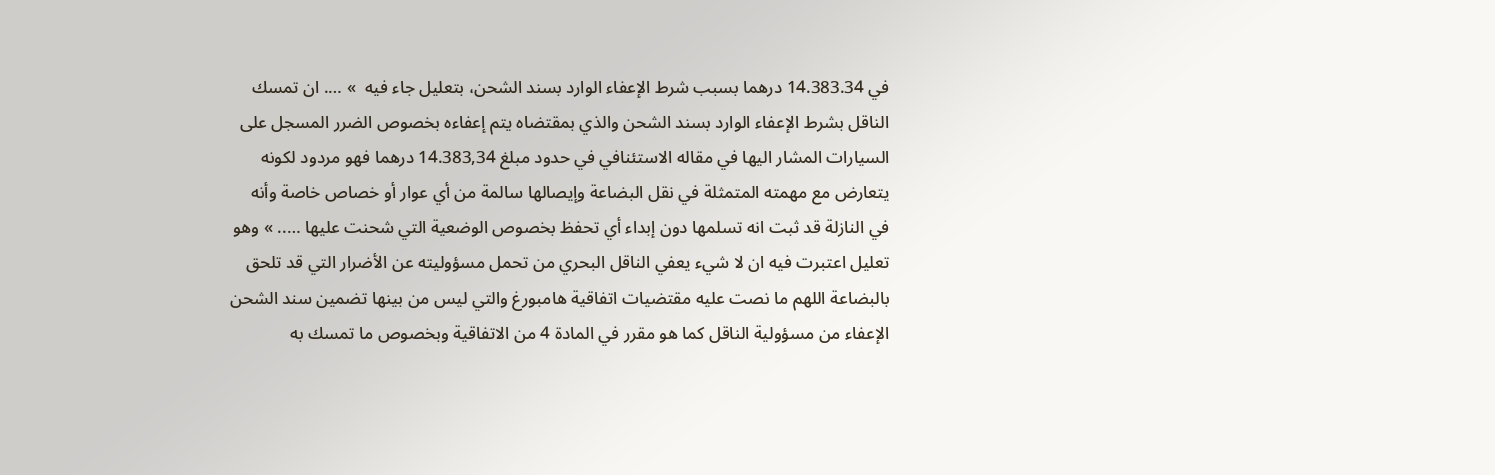في 14.383.34 درهما بسبب شرط الإعفاء الوارد بسند الشحن، بتعليل جاء فيه  » …. ان تمسك الناقل بشرط الإعفاء الوارد بسند الشحن والذي بمقتضاه يتم إعفاءه بخصوص الضرر المسجل على السيارات المشار اليها في مقاله الاستئنافي في حدود مبلغ 14.383,34 درهما فهو مردود لكونه يتعارض مع مهمته المتمثلة في نقل البضاعة وإيصالها سالمة من أي عوار أو خصاص خاصة وأنه في النازلة قد ثبت انه تسلمها دون إبداء أي تحفظ بخصوص الوضعية التي شحنت عليها ….. » وهو تعليل اعتبرت فيه ان لا شيء يعفي الناقل البحري من تحمل مسؤوليته عن الأضرار التي قد تلحق بالبضاعة اللهم ما نصت عليه مقتضيات اتفاقية هامبورغ والتي ليس من بينها تضمين سند الشحن الإعفاء من مسؤولية الناقل كما هو مقرر في المادة 4 من الاتفاقية وبخصوص ما تمسك به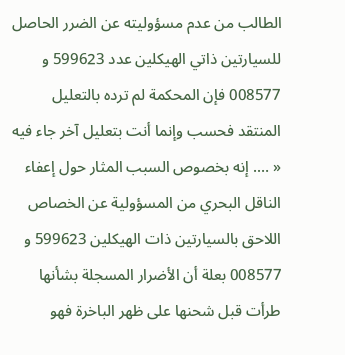الطالب من عدم مسؤوليته عن الضرر الحاصل للسيارتين ذاتي الهيكلين عدد 599623 و 008577 فإن المحكمة لم ترده بالتعليل المنتقد فحسب وإنما أنت بتعليل آخر جاء فيه « …. إنه بخصوص السبب المثار حول إعفاء الناقل البحري من المسؤولية عن الخصاص اللاحق بالسيارتين ذات الهيكلين 599623 و 008577 بعلة أن الأضرار المسجلة بشأنها طرأت قبل شحنها على ظهر الباخرة فهو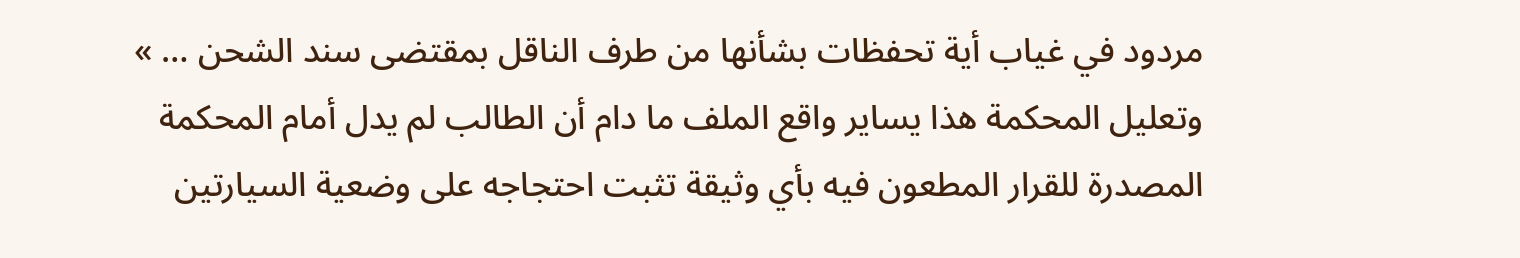مردود في غياب أية تحفظات بشأنها من طرف الناقل بمقتضى سند الشحن … » وتعليل المحكمة هذا يساير واقع الملف ما دام أن الطالب لم يدل أمام المحكمة المصدرة للقرار المطعون فيه بأي وثيقة تثبت احتجاجه على وضعية السيارتين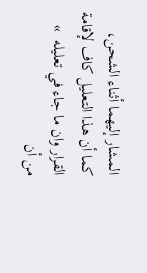المشار إليهما أثناء الشحن، كما أن هذا التعليل كاف لإقامة القرار وان ما جاء في تعليله  » من أن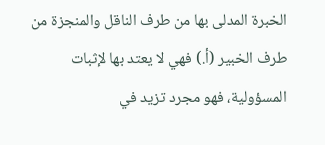الخبرة المدلى بها من طرف الناقل والمنجزة من طرف الخبير (أ.) فهي لا يعتد بها لإثبات المسؤولية، فهو مجرد تزيد في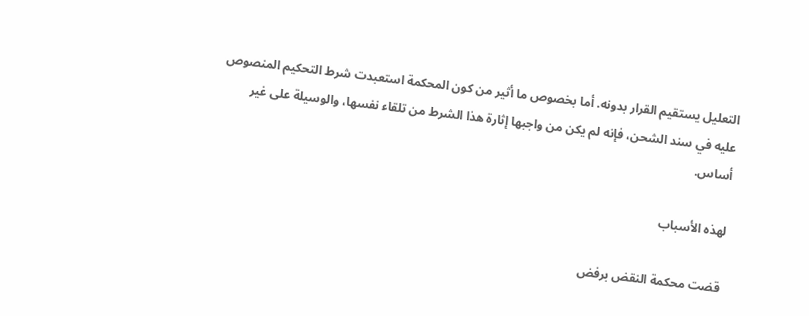التعليل يستقيم القرار بدونه. أما بخصوص ما أثير من كون المحكمة استعبدت شرط التحكيم المنصوص عليه في سند الشحن، فإنه لم يكن من واجبها إثارة هذا الشرط من تلقاء نفسها، والوسيلة على غير أساس.

لهذه الأسباب

قضت محكمة النقض برفض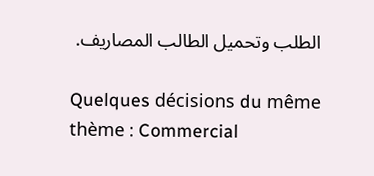الطلب وتحميل الطالب المصاريف.

Quelques décisions du même thème : Commercial